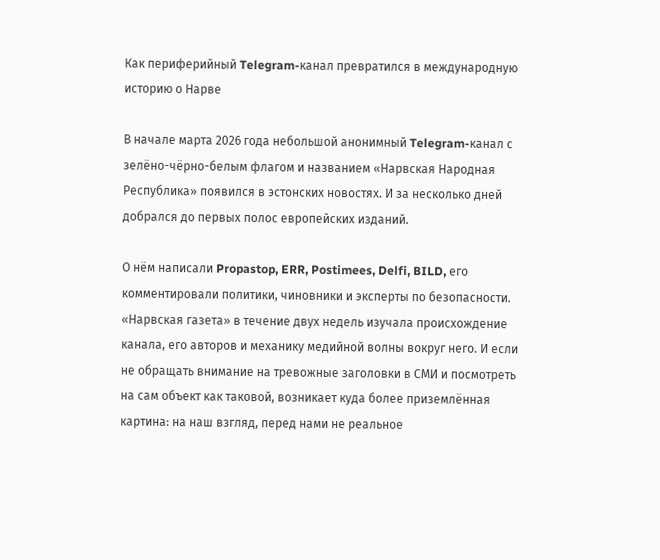Как периферийный Telegram-канал превратился в международную историю о Нарве

В начале марта 2026 года небольшой анонимный Telegram-канал с зелёно-чёрно-белым флагом и названием «Нарвская Народная Республика» появился в эстонских новостях. И за несколько дней добрался до первых полос европейских изданий.

О нём написали Propastop, ERR, Postimees, Delfi, BILD, его комментировали политики, чиновники и эксперты по безопасности. «Нарвская газета» в течение двух недель изучала происхождение канала, его авторов и механику медийной волны вокруг него. И если не обращать внимание на тревожные заголовки в СМИ и посмотреть на сам объект как таковой, возникает куда более приземлённая картина: на наш взгляд, перед нами не реальное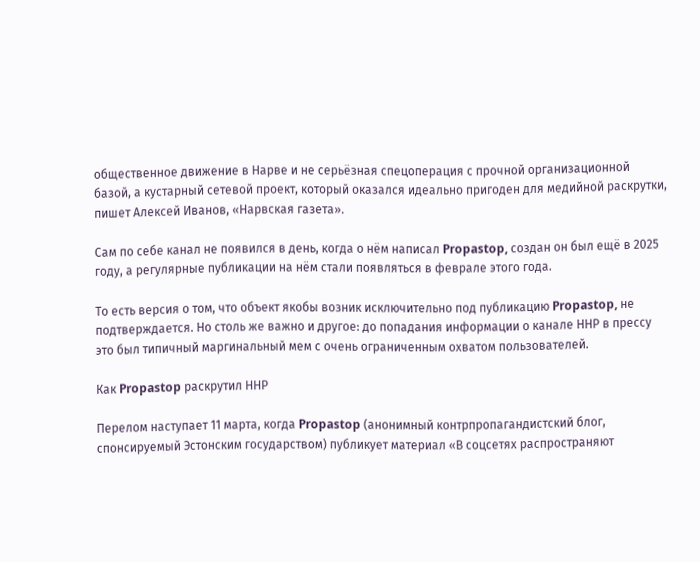общественное движение в Нарве и не серьёзная спецоперация с прочной организационной базой, а кустарный сетевой проект, который оказался идеально пригоден для медийной раскрутки, пишет Алексей Иванов, «Нарвская газета».

Сам по себе канал не появился в день, когда о нём написал Propastop, создан он был ещё в 2025 году, а регулярные публикации на нём стали появляться в феврале этого года.

То есть версия о том, что объект якобы возник исключительно под публикацию Propastop, не подтверждается. Но столь же важно и другое: до попадания информации о канале ННР в прессу это был типичный маргинальный мем с очень ограниченным охватом пользователей.

Как Propastop раскрутил ННР

Перелом наступает 11 марта, когда Propastop (анонимный контрпропагандистский блог, спонсируемый Эстонским государством) публикует материал «В соцсетях распространяют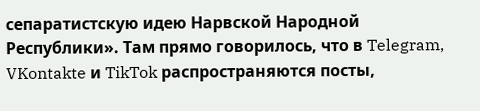сепаратистскую идею Нарвской Народной Республики». Там прямо говорилось, что в Telegram, VKontakte и TikTok распространяются посты,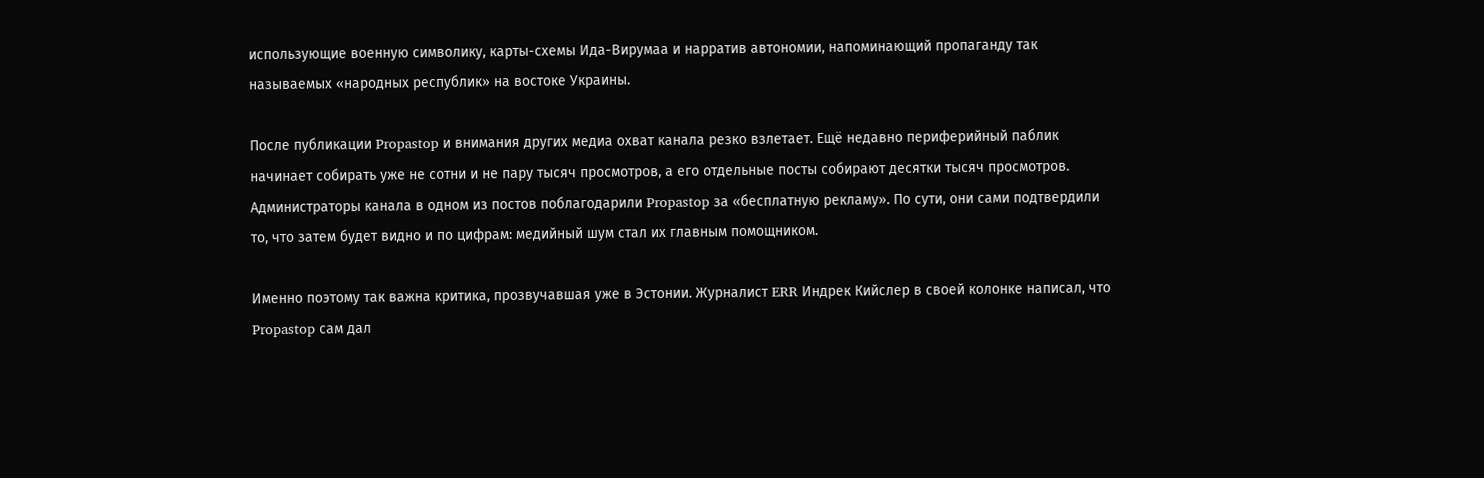использующие военную символику, карты-схемы Ида-Вирумаа и нарратив автономии, напоминающий пропаганду так называемых «народных республик» на востоке Украины.

После публикации Propastop и внимания других медиа охват канала резко взлетает. Ещё недавно периферийный паблик начинает собирать уже не сотни и не пару тысяч просмотров, а его отдельные посты собирают десятки тысяч просмотров. Администраторы канала в одном из постов поблагодарили Propastop за «бесплатную рекламу». По сути, они сами подтвердили то, что затем будет видно и по цифрам: медийный шум стал их главным помощником.

Именно поэтому так важна критика, прозвучавшая уже в Эстонии. Журналист ERR Индрек Кийслер в своей колонке написал, что Propastop сам дал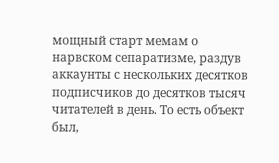мощный старт мемам о нарвском сепаратизме, раздув аккаунты с нескольких десятков подписчиков до десятков тысяч читателей в день. То есть объект был,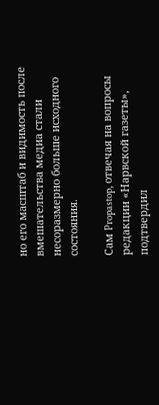но его масштаб и видимость после вмешательства медиа стали несоразмерно больше исходного состояния.

Сам Propastop, отвечая на вопросы редакции «Нарвской газеты», подтвердил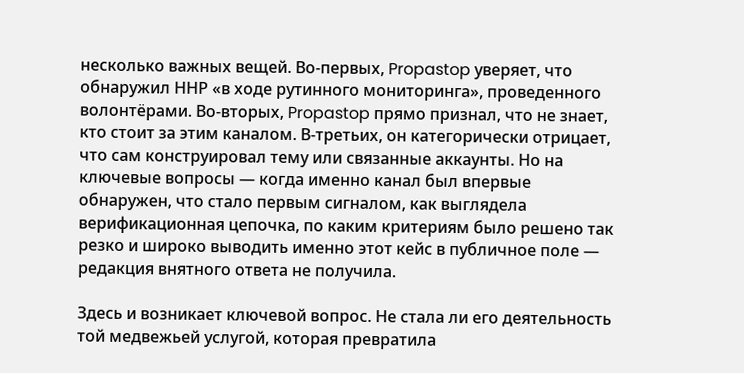несколько важных вещей. Во-первых, Propastop уверяет, что обнаружил ННР «в ходе рутинного мониторинга», проведенного волонтёрами. Во-вторых, Propastop прямо признал, что не знает, кто стоит за этим каналом. В-третьих, он категорически отрицает, что сам конструировал тему или связанные аккаунты. Но на ключевые вопросы — когда именно канал был впервые обнаружен, что стало первым сигналом, как выглядела верификационная цепочка, по каким критериям было решено так резко и широко выводить именно этот кейс в публичное поле — редакция внятного ответа не получила.

Здесь и возникает ключевой вопрос. Не стала ли его деятельность той медвежьей услугой, которая превратила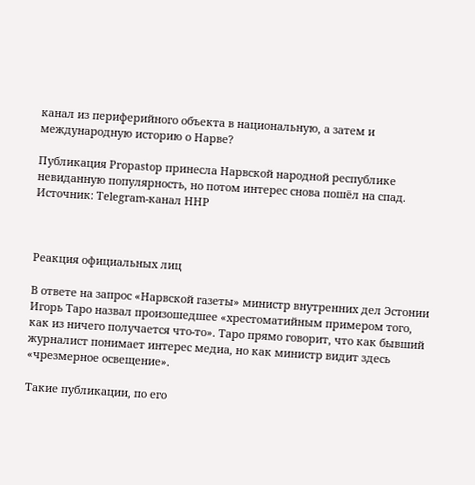канал из периферийного объекта в национальную, а затем и международную историю о Нарве?

Публикация Propastop принесла Нарвской народной республике невиданную популярность, но потом интерес снова пошёл на спад. Источник: Telegram-канал ННР



Реакция официальных лиц

В ответе на запрос «Нарвской газеты» министр внутренних дел Эстонии Игорь Таро назвал произошедшее «хрестоматийным примером того, как из ничего получается что-то». Таро прямо говорит, что как бывший журналист понимает интерес медиа, но как министр видит здесь «чрезмерное освещение».

Такие публикации, по его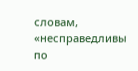словам, «несправедливы по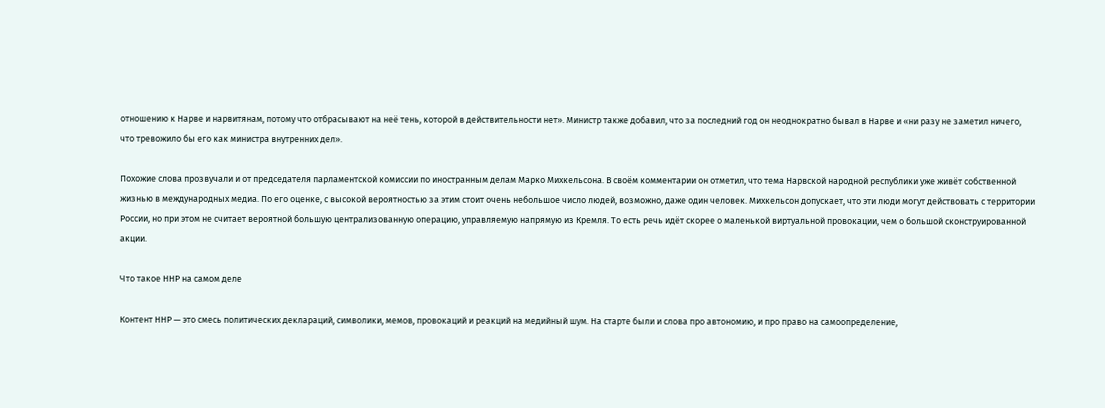отношению к Нарве и нарвитянам, потому что отбрасывают на неё тень, которой в действительности нет». Министр также добавил, что за последний год он неоднократно бывал в Нарве и «ни разу не заметил ничего, что тревожило бы его как министра внутренних дел».

Похожие слова прозвучали и от председателя парламентской комиссии по иностранным делам Марко Михкельсона. В своём комментарии он отметил, что тема Нарвской народной республики уже живёт собственной жизнью в международных медиа. По его оценке, с высокой вероятностью за этим стоит очень небольшое число людей, возможно, даже один человек. Михкельсон допускает, что эти люди могут действовать с территории России, но при этом не считает вероятной большую централизованную операцию, управляемую напрямую из Кремля. То есть речь идёт скорее о маленькой виртуальной провокации, чем о большой сконструированной акции.

Что такое ННР на самом деле

Контент ННР — это смесь политических деклараций, символики, мемов, провокаций и реакций на медийный шум. На старте были и слова про автономию, и про право на самоопределение,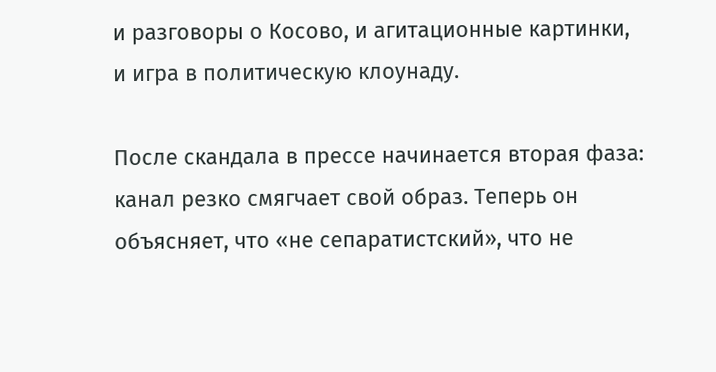и разговоры о Косово, и агитационные картинки, и игра в политическую клоунаду.

После скандала в прессе начинается вторая фаза: канал резко смягчает свой образ. Теперь он объясняет, что «не сепаратистский», что не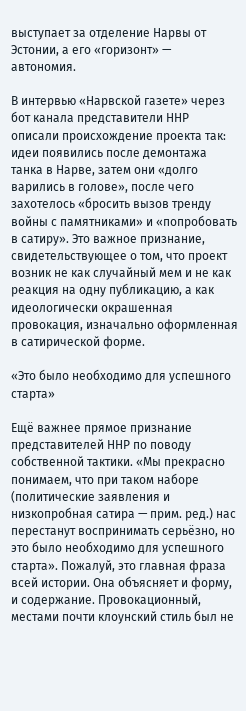выступает за отделение Нарвы от Эстонии, а его «горизонт» — автономия.

В интервью «Нарвской газете» через бот канала представители ННР описали происхождение проекта так: идеи появились после демонтажа танка в Нарве, затем они «долго варились в голове», после чего захотелось «бросить вызов тренду войны с памятниками» и «попробовать в сатиру». Это важное признание, свидетельствующее о том, что проект возник не как случайный мем и не как реакция на одну публикацию, а как идеологически окрашенная провокация, изначально оформленная в сатирической форме.

«Это было необходимо для успешного старта»

Ещё важнее прямое признание представителей ННР по поводу собственной тактики. «Мы прекрасно понимаем, что при таком наборе (политические заявления и низкопробная сатира — прим. ред.) нас перестанут воспринимать серьёзно, но это было необходимо для успешного старта». Пожалуй, это главная фраза всей истории. Она объясняет и форму, и содержание. Провокационный, местами почти клоунский стиль был не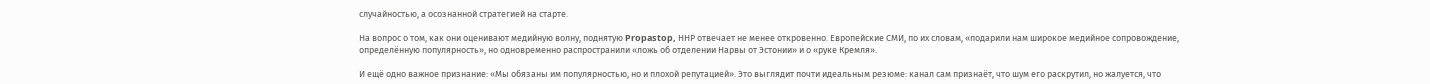случайностью, а осознанной стратегией на старте.

На вопрос о том, как они оценивают медийную волну, поднятую Propastop, ННР отвечает не менее откровенно. Европейские СМИ, по их словам, «подарили нам широкое медийное сопровождение, определённую популярность», но одновременно распространили «ложь об отделении Нарвы от Эстонии» и о «руке Кремля».

И ещё одно важное признание: «Мы обязаны им популярностью, но и плохой репутацией». Это выглядит почти идеальным резюме: канал сам признаёт, что шум его раскрутил, но жалуется, что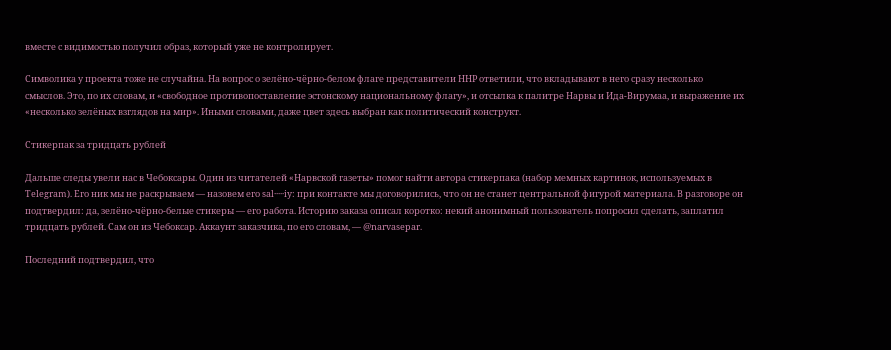вместе с видимостью получил образ, который уже не контролирует.

Символика у проекта тоже не случайна. На вопрос о зелёно-чёрно-белом флаге представители ННР ответили, что вкладывают в него сразу несколько смыслов. Это, по их словам, и «свободное противопоставление эстонскому национальному флагу», и отсылка к палитре Нарвы и Ида-Вирумаа, и выражение их «несколько зелёных взглядов на мир». Иными словами, даже цвет здесь выбран как политический конструкт.

Стикерпак за тридцать рублей

Дальше следы увели нас в Чебоксары. Один из читателей «Нарвской газеты» помог найти автора стикерпака (набор мемных картинок, используемых в Telegram). Его ник мы не раскрываем — назовем его sal·····iy: при контакте мы договорились, что он не станет центральной фигурой материала. В разговоре он подтвердил: да, зелёно-чёрно-белые стикеры — его работа. Историю заказа описал коротко: некий анонимный пользователь попросил сделать, заплатил тридцать рублей. Сам он из Чебоксар. Аккаунт заказчика, по его словам, — @narvasepar.

Последний подтвердил, что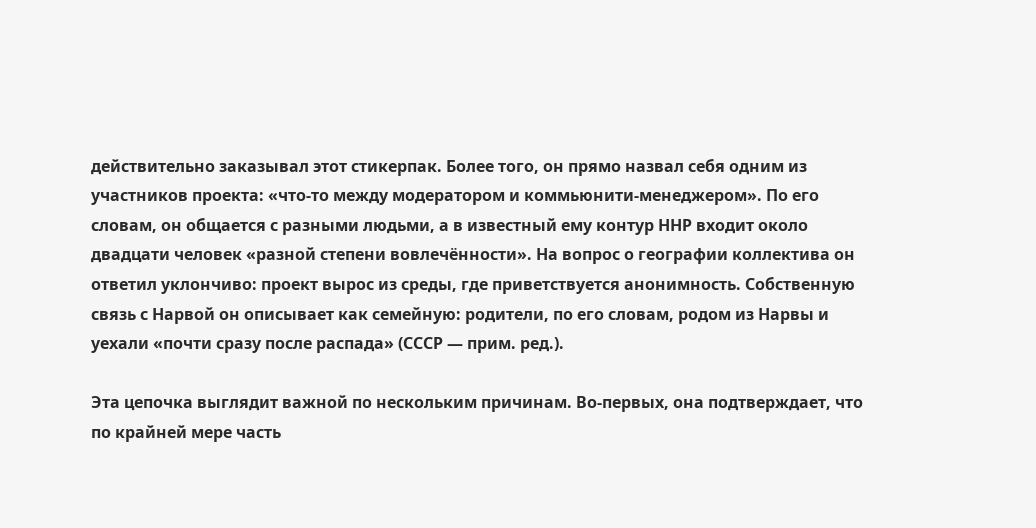действительно заказывал этот стикерпак. Более того, он прямо назвал себя одним из участников проекта: «что-то между модератором и коммьюнити-менеджером». По его словам, он общается с разными людьми, а в известный ему контур ННР входит около двадцати человек «разной степени вовлечённости». На вопрос о географии коллектива он ответил уклончиво: проект вырос из среды, где приветствуется анонимность. Собственную связь с Нарвой он описывает как семейную: родители, по его словам, родом из Нарвы и уехали «почти сразу после распада» (СССР — прим. ред.).

Эта цепочка выглядит важной по нескольким причинам. Во-первых, она подтверждает, что по крайней мере часть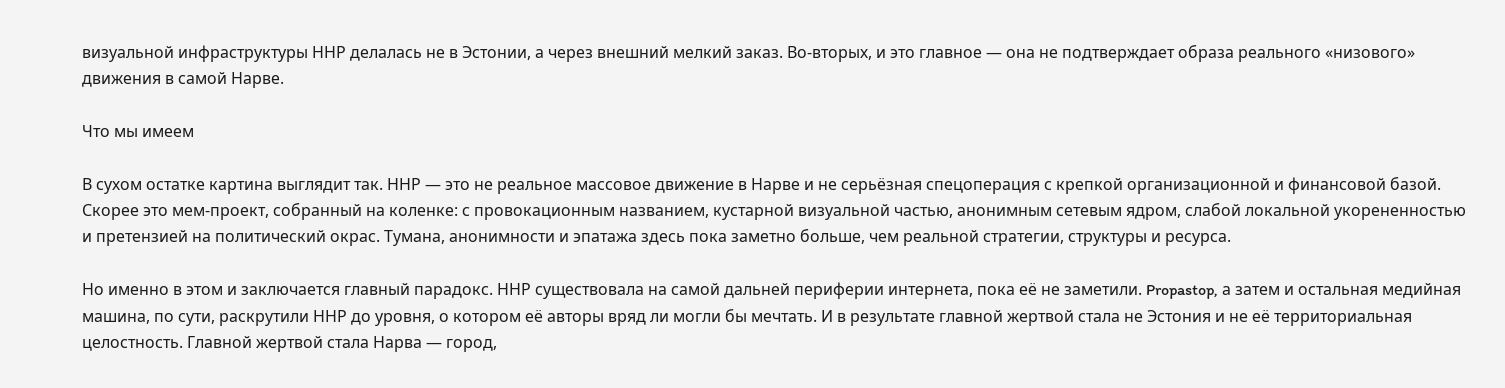визуальной инфраструктуры ННР делалась не в Эстонии, а через внешний мелкий заказ. Во-вторых, и это главное — она не подтверждает образа реального «низового» движения в самой Нарве.

Что мы имеем

В сухом остатке картина выглядит так. ННР — это не реальное массовое движение в Нарве и не серьёзная спецоперация с крепкой организационной и финансовой базой. Скорее это мем-проект, собранный на коленке: с провокационным названием, кустарной визуальной частью, анонимным сетевым ядром, слабой локальной укорененностью и претензией на политический окрас. Тумана, анонимности и эпатажа здесь пока заметно больше, чем реальной стратегии, структуры и ресурса.

Но именно в этом и заключается главный парадокс. ННР существовала на самой дальней периферии интернета, пока её не заметили. Propastop, а затем и остальная медийная машина, по сути, раскрутили ННР до уровня, о котором её авторы вряд ли могли бы мечтать. И в результате главной жертвой стала не Эстония и не её территориальная целостность. Главной жертвой стала Нарва — город,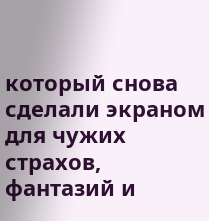который снова сделали экраном для чужих страхов, фантазий и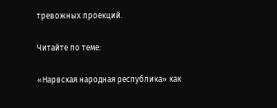тревожных проекций.

Читайте по теме:

«Нарвская народная республика» как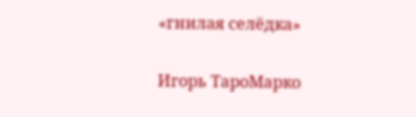«гнилая селёдка»

Игорь ТароМарко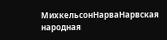МихкельсонНарваНарвская народная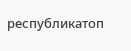республикатоп